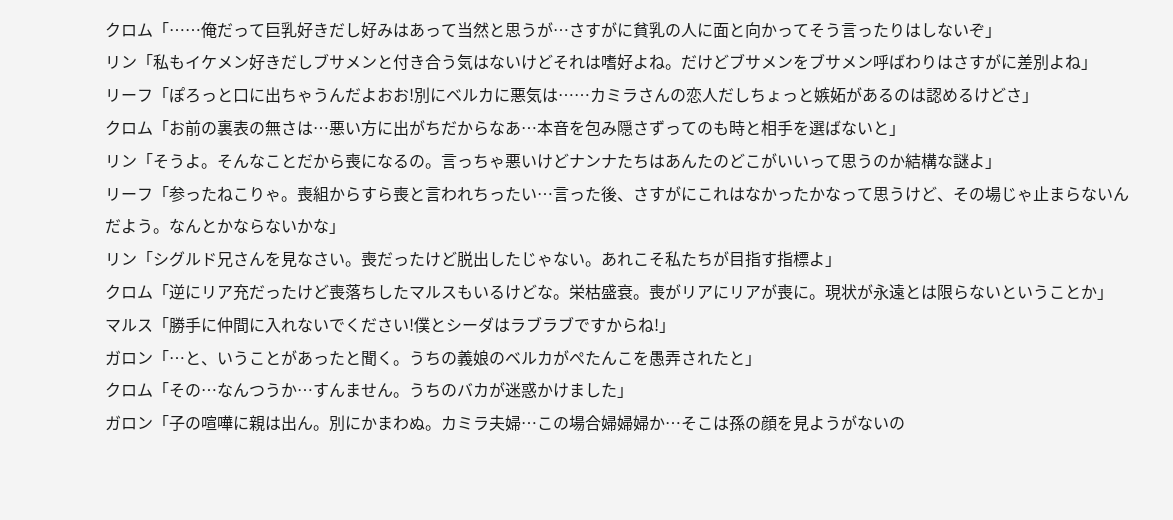クロム「……俺だって巨乳好きだし好みはあって当然と思うが…さすがに貧乳の人に面と向かってそう言ったりはしないぞ」
リン「私もイケメン好きだしブサメンと付き合う気はないけどそれは嗜好よね。だけどブサメンをブサメン呼ばわりはさすがに差別よね」
リーフ「ぽろっと口に出ちゃうんだよおお!別にベルカに悪気は……カミラさんの恋人だしちょっと嫉妬があるのは認めるけどさ」
クロム「お前の裏表の無さは…悪い方に出がちだからなあ…本音を包み隠さずってのも時と相手を選ばないと」
リン「そうよ。そんなことだから喪になるの。言っちゃ悪いけどナンナたちはあんたのどこがいいって思うのか結構な謎よ」
リーフ「参ったねこりゃ。喪組からすら喪と言われちったい…言った後、さすがにこれはなかったかなって思うけど、その場じゃ止まらないんだよう。なんとかならないかな」
リン「シグルド兄さんを見なさい。喪だったけど脱出したじゃない。あれこそ私たちが目指す指標よ」
クロム「逆にリア充だったけど喪落ちしたマルスもいるけどな。栄枯盛衰。喪がリアにリアが喪に。現状が永遠とは限らないということか」
マルス「勝手に仲間に入れないでください!僕とシーダはラブラブですからね!」
ガロン「…と、いうことがあったと聞く。うちの義娘のベルカがぺたんこを愚弄されたと」
クロム「その…なんつうか…すんません。うちのバカが迷惑かけました」
ガロン「子の喧嘩に親は出ん。別にかまわぬ。カミラ夫婦…この場合婦婦婦か…そこは孫の顔を見ようがないの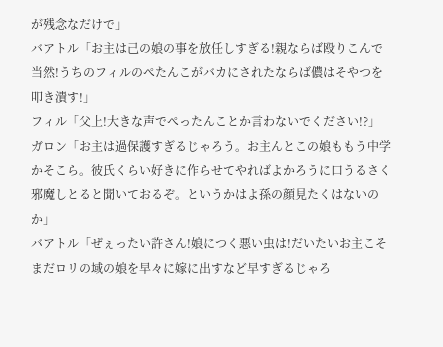が残念なだけで」
バアトル「お主は己の娘の事を放任しすぎる!親ならば殴りこんで当然!うちのフィルのぺたんこがバカにされたならば儂はそやつを叩き潰す!」
フィル「父上!大きな声でぺったんことか言わないでください!?」
ガロン「お主は過保護すぎるじゃろう。お主んとこの娘ももう中学かそこら。彼氏くらい好きに作らせてやればよかろうに口うるさく邪魔しとると聞いておるぞ。というかはよ孫の顔見たくはないのか」
バアトル「ぜぇったい許さん!娘につく悪い虫は!だいたいお主こそまだロリの域の娘を早々に嫁に出すなど早すぎるじゃろ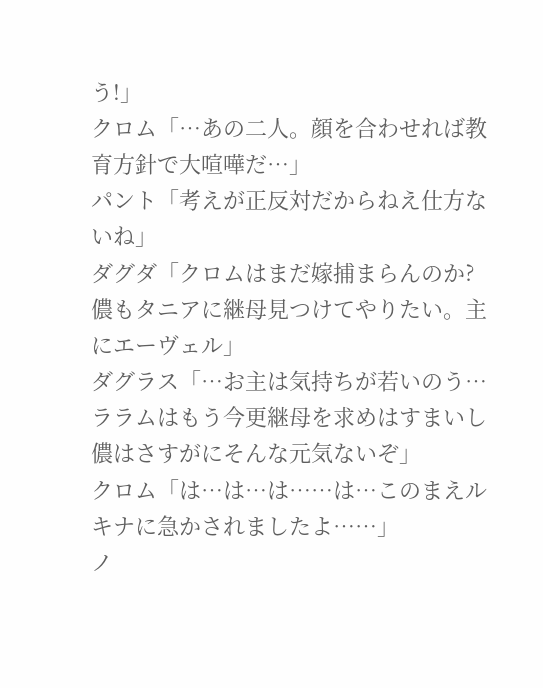う!」
クロム「…あの二人。顔を合わせれば教育方針で大喧嘩だ…」
パント「考えが正反対だからねえ仕方ないね」
ダグダ「クロムはまだ嫁捕まらんのか?儂もタニアに継母見つけてやりたい。主にエーヴェル」
ダグラス「…お主は気持ちが若いのう…ララムはもう今更継母を求めはすまいし儂はさすがにそんな元気ないぞ」
クロム「は…は…は……は…このまえルキナに急かされましたよ……」
ノ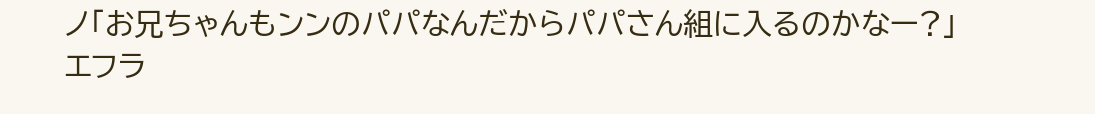ノ「お兄ちゃんもンンのパパなんだからパパさん組に入るのかなー?」
エフラ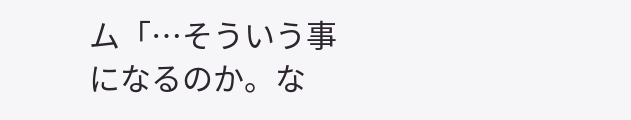ム「…そういう事になるのか。な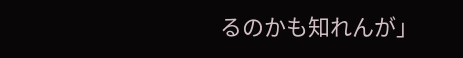るのかも知れんが」